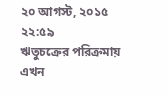২০ আগস্ট, ২০১৫ ২২:৫৯
ঋতুচক্রের পরিক্রমায় এখন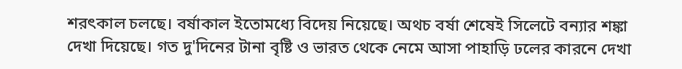শরৎকাল চলছে। বর্ষাকাল ইতোমধ্যে বিদেয় নিয়েছে। অথচ বর্ষা শেষেই সিলেটে বন্যার শঙ্কা দেখা দিয়েছে। গত দু'দিনের টানা বৃষ্টি ও ভারত থেকে নেমে আসা পাহাড়ি ঢলের কারনে দেখা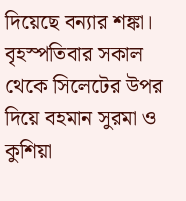দিয়েছে বন্যার শঙ্কা।
বৃহস্পতিবার সকাল থেকে সিলেটের উপর দিয়ে বহমান সুরমা ও কুশিয়া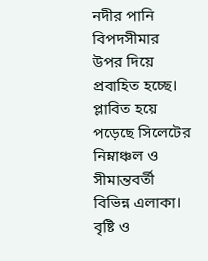নদীর পানি বিপদসীমার উপর দিয়ে প্রবাহিত হচ্ছে। প্লাবিত হয়ে পড়েছে সিলেটের নিম্নাঞ্চল ও সীমান্তবর্তী বিভিন্ন এলাকা। বৃষ্টি ও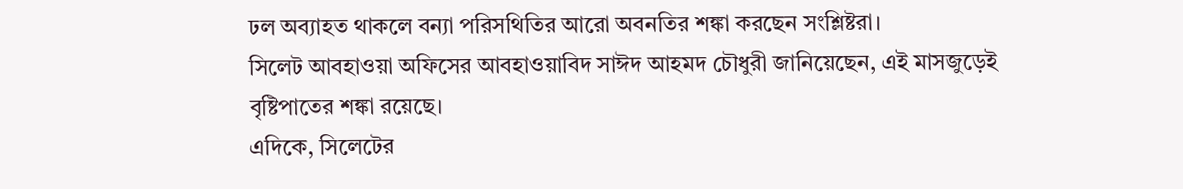ঢল অব্যাহত থাকলে বন্যা পরিসথিতির আরো অবনতির শঙ্কা করছেন সংশ্লিষ্টরা।
সিলেট আবহাওয়া অফিসের আবহাওয়াবিদ সাঈদ আহমদ চৌধুরী জানিয়েছেন, এই মাসজুড়েই বৃষ্টিপাতের শঙ্কা রয়েছে।
এদিকে, সিলেটের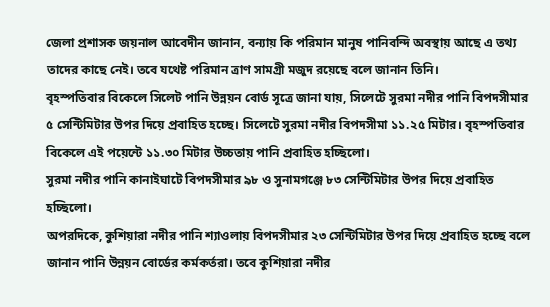জেলা প্রশাসক জয়নাল আবেদীন জানান, বন্যায় কি পরিমান মানুষ পানিবন্দি অবস্থায় আছে এ তথ্য তাদের কাছে নেই। তবে যথেষ্ট পরিমান ত্রাণ সামগ্রী মজুদ রয়েছে বলে জানান তিনি।
বৃহস্পতিবার বিকেলে সিলেট পানি উন্নয়ন বোর্ড সূত্রে জানা যায়, সিলেটে সুরমা নদীর পানি বিপদসীমার ৫ সেন্টিমিটার উপর দিয়ে প্রবাহিত হচ্ছে। সিলেটে সুরমা নদীর বিপদসীমা ১১.২৫ মিটার। বৃহস্পতিবার বিকেলে এই পয়েন্টে ১১.৩০ মিটার উচ্চতায় পানি প্রবাহিত হচ্ছিলো।
সুরমা নদীর পানি কানাইঘাটে বিপদসীমার ৯৮ ও সুনামগঞ্জে ৮৩ সেন্টিমিটার উপর দিয়ে প্রবাহিত হচ্ছিলো।
অপরদিকে, কুশিয়ারা নদীর পানি শ্যাওলায় বিপদসীমার ২৩ সেন্টিমিটার উপর দিয়ে প্রবাহিত হচ্ছে বলে জানান পানি উন্নয়ন বোর্ডের কর্মকর্তরা। তবে কুশিয়ারা নদীর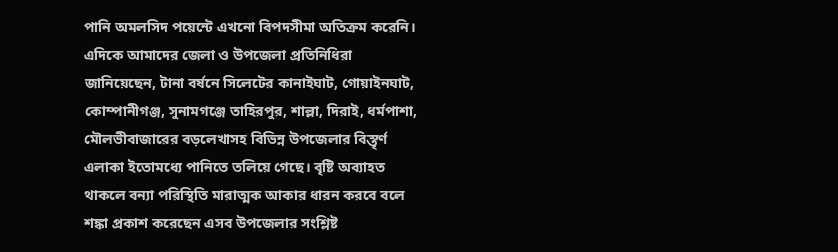পানি অমলসিদ পয়েন্টে এখনো বিপদসীমা অতিক্রম করেনি।
এদিকে আমাদের জেলা ও উপজেলা প্রতিনিধিরা জানিয়েছেন, টানা বর্ষনে সিলেটের কানাইঘাট, গোয়াইনঘাট, কোম্পানীগঞ্জ, সুনামগঞ্জে তাহিরপুর, শাল্লা, দিরাই, ধর্মপাশা, মৌলভীবাজারের বড়লেখাসহ বিভিন্ন উপজেলার বিস্তৃর্ণ এলাকা ইতোমধ্যে পানিতে তলিয়ে গেছে। বৃষ্টি অব্যাহত থাকলে বন্যা পরিস্থিতি মারাত্মক আকার ধারন করবে বলে শঙ্কা প্রকাশ করেছেন এসব উপজেলার সংশ্লিষ্ট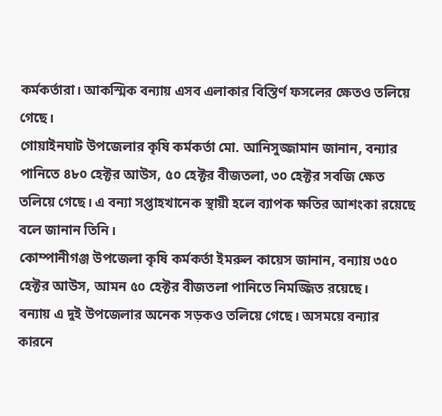কর্মকর্তারা। আকস্মিক বন্যায় এসব এলাকার বিস্তির্ণ ফসলের ক্ষেতও তলিয়ে গেছে।
গোয়াইনঘাট উপজেলার কৃষি কর্মকর্তা মো. আনিসুজ্জামান জানান, বন্যার পানিতে ৪৮০ হেক্টর আউস, ৫০ হেক্টর বীজতলা, ৩০ হেক্টর সবজি ক্ষেত তলিয়ে গেছে। এ বন্যা সপ্তাহখানেক স্থায়ী হলে ব্যাপক ক্ষতির আশংকা রয়েছে বলে জানান তিনি।
কোম্পানীগঞ্জ উপজেলা কৃষি কর্মকর্তা ইমরুল কায়েস জানান, বন্যায় ৩৫০ হেক্টর আউস, আমন ৫০ হেক্টর বীজতলা পানিতে নিমজ্জিত রয়েছে।
বন্যায় এ দুই উপজেলার অনেক সড়কও তলিয়ে গেছে। অসময়ে বন্যার কারনে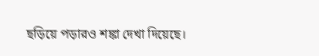ছড়িয়ে পড়ারও শঙ্কা দেখা দিয়েছে।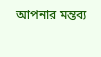আপনার মন্তব্য